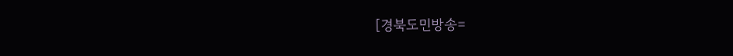[경북도민방송=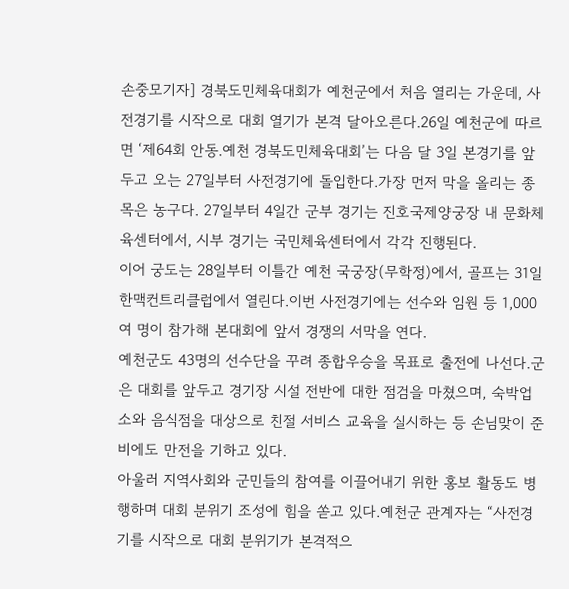손중모기자] 경북도민체육대회가 예천군에서 처음 열리는 가운데, 사전경기를 시작으로 대회 열기가 본격 달아오른다.26일 예천군에 따르면 ‘제64회 안동.예천 경북도민체육대회’는 다음 달 3일 본경기를 앞두고 오는 27일부터 사전경기에 돌입한다.가장 먼저 막을 올리는 종목은 농구다. 27일부터 4일간 군부 경기는 진호국제양궁장 내 문화체육센터에서, 시부 경기는 국민체육센터에서 각각 진행된다.
이어 궁도는 28일부터 이틀간 예천 국궁장(무학정)에서, 골프는 31일 한맥컨트리클럽에서 열린다.이번 사전경기에는 선수와 임원 등 1,000여 명이 참가해 본대회에 앞서 경쟁의 서막을 연다.
예천군도 43명의 선수단을 꾸려 종합우승을 목표로 출전에 나선다.군은 대회를 앞두고 경기장 시설 전반에 대한 점검을 마쳤으며, 숙박업소와 음식점을 대상으로 친절 서비스 교육을 실시하는 등 손님맞이 준비에도 만전을 기하고 있다.
아울러 지역사회와 군민들의 참여를 이끌어내기 위한 홍보 활동도 병행하며 대회 분위기 조성에 힘을 쏟고 있다.예천군 관계자는 “사전경기를 시작으로 대회 분위기가 본격적으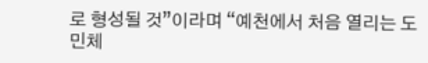로 형성될 것”이라며 “예천에서 처음 열리는 도민체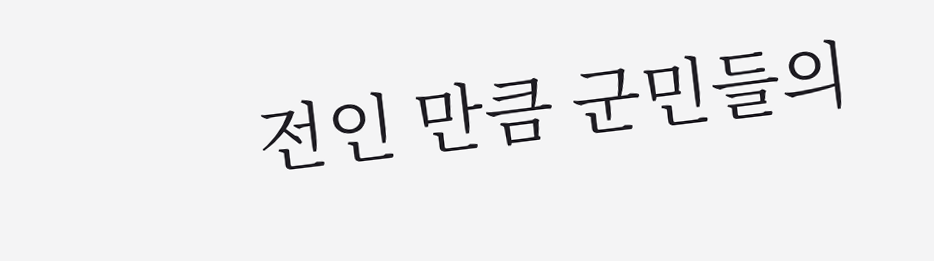전인 만큼 군민들의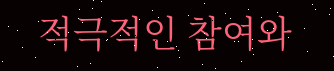적극적인 참여와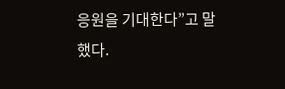응원을 기대한다”고 말했다.